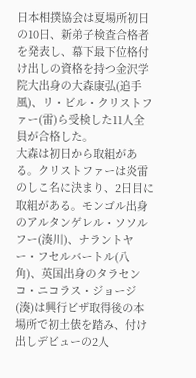日本相撲協会は夏場所初日の10日、新弟子検査合格者を発表し、幕下最下位格付け出しの資格を持つ金沢学院大出身の大森康弘(追手風)、リ・ビル・クリストファー(雷)ら受検した11人全員が合格した。
大森は初日から取組がある。クリストファーは炎雷のしこ名に決まり、2日目に取組がある。モンゴル出身のアルタンゲレル・ソソルフー(湊川)、ナラントヤー・フセルバートル(八角)、英国出身のタラセンコ・ニコラス・ジョージ(湊)は興行ビザ取得後の本場所で初土俵を踏み、付け出しデビューの2人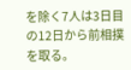を除く7人は3日目の12日から前相撲を取る。